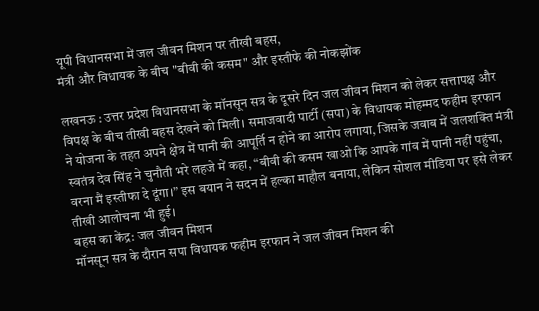यूपी विधानसभा में जल जीवन मिशन पर तीखी बहस,
मंत्री और विधायक के बीच "बीवी की कसम" और इस्तीफे की नोकझोंक

लखनऊ : उत्तर प्रदेश विधानसभा के मॉनसून सत्र के दूसरे दिन जल जीवन मिशन को लेकर सत्तापक्ष और विपक्ष के बीच तीखी बहस देखने को मिली। समाजवादी पार्टी (सपा) के विधायक मोहम्मद फहीम इरफान ने योजना के तहत अपने क्षेत्र में पानी की आपूर्ति न होने का आरोप लगाया, जिसके जवाब में जलशक्ति मंत्री स्वतंत्र देव सिंह ने चुनौती भरे लहजे में कहा, “बीवी की कसम खाओ कि आपके गांव में पानी नहीं पहुंचा, वरना मैं इस्तीफा दे दूंगा।” इस बयान ने सदन में हल्का माहौल बनाया, लेकिन सोशल मीडिया पर इसे लेकर तीखी आलोचना भी हुई।
बहस का केंद्र: जल जीवन मिशन
मॉनसून सत्र के दौरान सपा विधायक फहीम इरफान ने जल जीवन मिशन की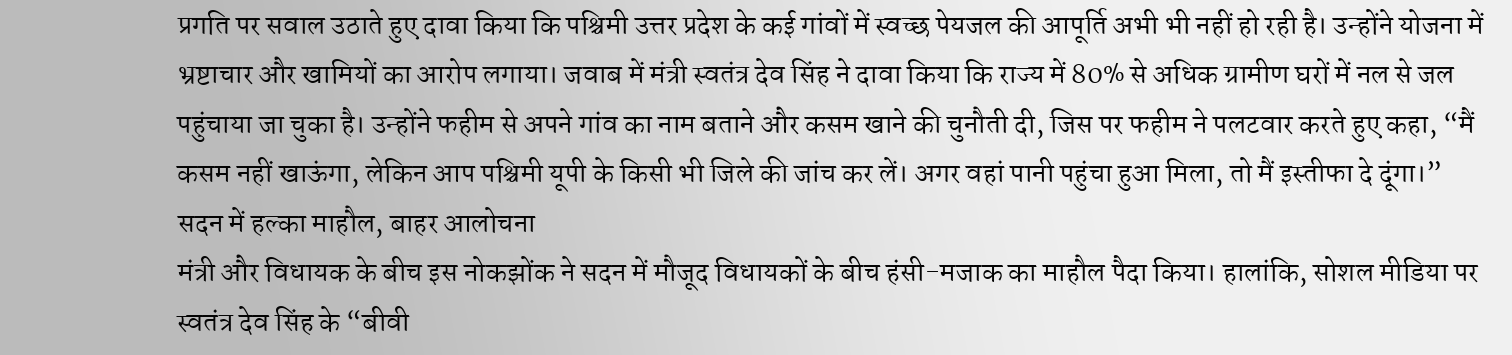प्रगति पर सवाल उठाते हुए दावा किया कि पश्चिमी उत्तर प्रदेश के कई गांवों में स्वच्छ पेयजल की आपूर्ति अभी भी नहीं हो रही है। उन्होंने योजना में भ्रष्टाचार और खामियों का आरोप लगाया। जवाब में मंत्री स्वतंत्र देव सिंह ने दावा किया कि राज्य में 80% से अधिक ग्रामीण घरों में नल से जल पहुंचाया जा चुका है। उन्होंने फहीम से अपने गांव का नाम बताने और कसम खाने की चुनौती दी, जिस पर फहीम ने पलटवार करते हुए कहा, “मैं कसम नहीं खाऊंगा, लेकिन आप पश्चिमी यूपी के किसी भी जिले की जांच कर लें। अगर वहां पानी पहुंचा हुआ मिला, तो मैं इस्तीफा दे दूंगा।”
सदन में हल्का माहौल, बाहर आलोचना
मंत्री और विधायक के बीच इस नोकझोंक ने सदन में मौजूद विधायकों के बीच हंसी-मजाक का माहौल पैदा किया। हालांकि, सोशल मीडिया पर स्वतंत्र देव सिंह के “बीवी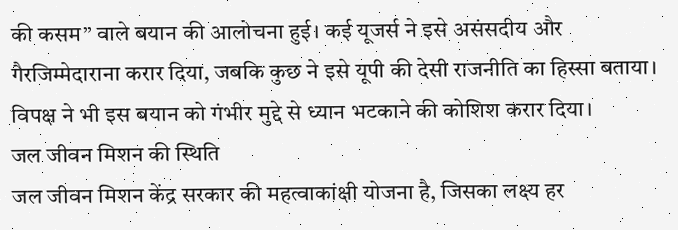की कसम” वाले बयान की आलोचना हुई। कई यूजर्स ने इसे असंसदीय और गैरजिम्मेदाराना करार दिया, जबकि कुछ ने इसे यूपी की देसी राजनीति का हिस्सा बताया। विपक्ष ने भी इस बयान को गंभीर मुद्दे से ध्यान भटकाने की कोशिश करार दिया।
जल जीवन मिशन की स्थिति
जल जीवन मिशन केंद्र सरकार की महत्वाकांक्षी योजना है, जिसका लक्ष्य हर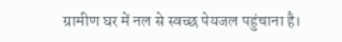ग्रामीण घर में नल से स्वच्छ पेयजल पहुंचाना है।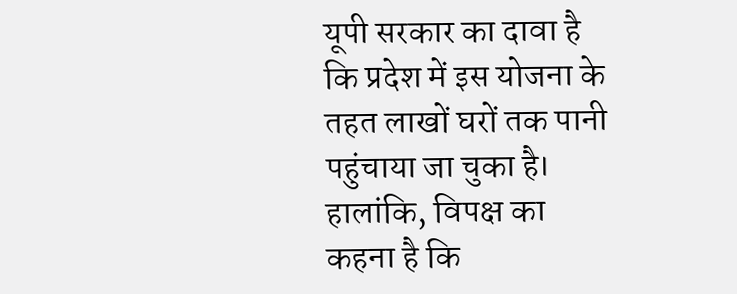यूपी सरकार का दावा है कि प्रदेश में इस योजना के तहत लाखों घरों तक पानी पहुंचाया जा चुका है। हालांकि, विपक्ष का कहना है कि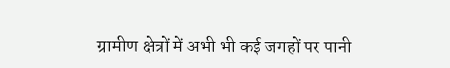ग्रामीण क्षेत्रों में अभी भी कई जगहों पर पानी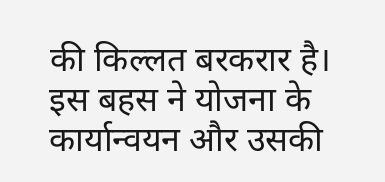की किल्लत बरकरार है। इस बहस ने योजना के कार्यान्वयन और उसकी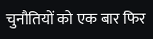चुनौतियों को एक बार फिर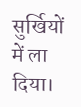सुर्खियों में ला दिया।